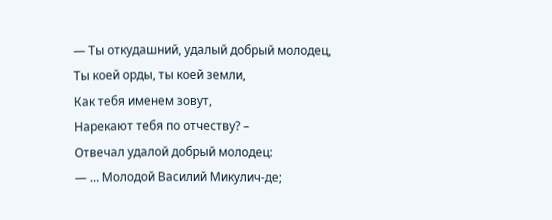— Ты откудашний, удалый добрый молодец,
Ты коей орды, ты коей земли,
Как тебя именем зовут,
Нарекают тебя по отчеству? –
Отвечал удалой добрый молодец:
— … Молодой Василий Микулич-де;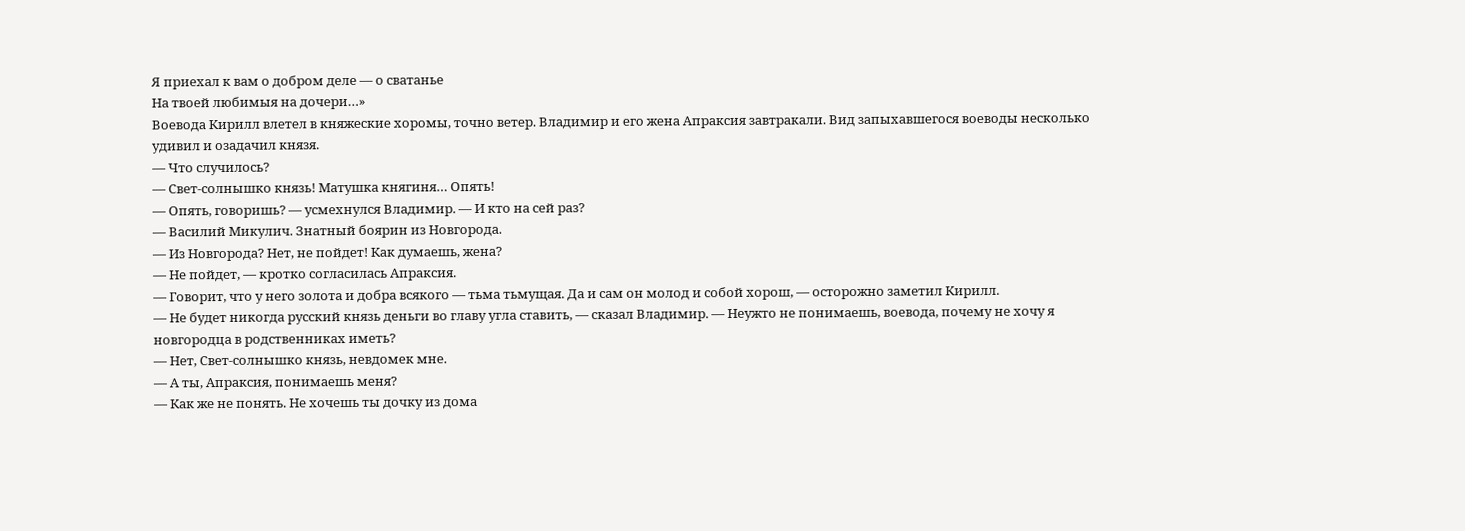Я приехал к вам о добром деле — о сватанье
На твоей любимыя на дочери…»
Воевода Кирилл влетел в княжеские хоромы, точно ветер. Владимир и его жена Апраксия завтракали. Вид запыхавшегося воеводы несколько удивил и озадачил князя.
— Что случилось?
— Свет-солнышко князь! Матушка княгиня… Опять!
— Опять, говоришь? — усмехнулся Владимир. — И кто на сей раз?
— Василий Микулич. Знатный боярин из Новгорода.
— Из Новгорода? Нет, не пойдет! Как думаешь, жена?
— Не пойдет, — кротко согласилась Апраксия.
— Говорит, что у него золота и добра всякого — тьма тьмущая. Да и сам он молод и собой хорош, — осторожно заметил Кирилл.
— Не будет никогда русский князь деньги во главу угла ставить, — сказал Владимир. — Неужто не понимаешь, воевода, почему не хочу я новгородца в родственниках иметь?
— Нет, Свет-солнышко князь, невдомек мне.
— А ты, Апраксия, понимаешь меня?
— Как же не понять. Не хочешь ты дочку из дома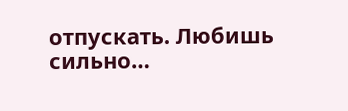отпускать. Любишь сильно…